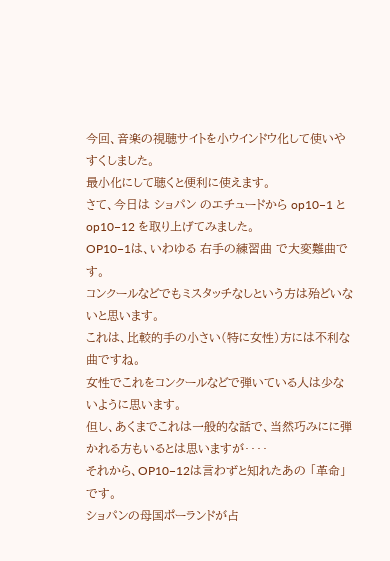今回、音楽の視聴サイトを小ウインドウ化して使いやすくしました。
最小化にして聴くと便利に使えます。
さて、今日は ショパン のエチュードから op10−1 と op10−12 を取り上げてみました。
OP10−1は、いわゆる 右手の練習曲 で大変難曲です。
コンクールなどでもミスタッチなしという方は殆どいないと思います。
これは、比較的手の小さい(特に女性)方には不利な曲ですね。
女性でこれをコンクールなどで弾いている人は少ないように思います。
但し、あくまでこれは一般的な話で、当然巧みにに弾かれる方もいるとは思いますが‥‥
それから、OP10−12は言わずと知れたあの 「革命」 です。
ショパンの母国ポーランドが占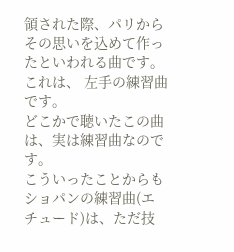領された際、パリからその思いを込めて作ったといわれる曲です。
これは、 左手の練習曲 です。
どこかで聴いたこの曲は、実は練習曲なのです。
こういったことからもショパンの練習曲(エチュード)は、ただ技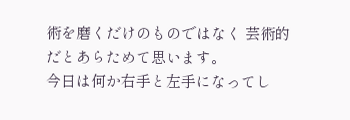術を磨くだけのものではなく 芸術的 だとあらためて思います。
今日は何か右手と左手になってし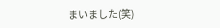まいました(笑)